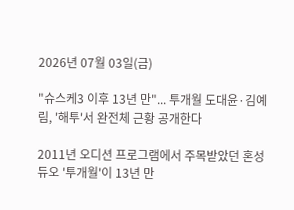2026년 07월 03일(금)

"슈스케3 이후 13년 만"... 투개월 도대윤·김예림, '해투'서 완전체 근황 공개한다

2011년 오디션 프로그램에서 주목받았던 혼성 듀오 '투개월'이 13년 만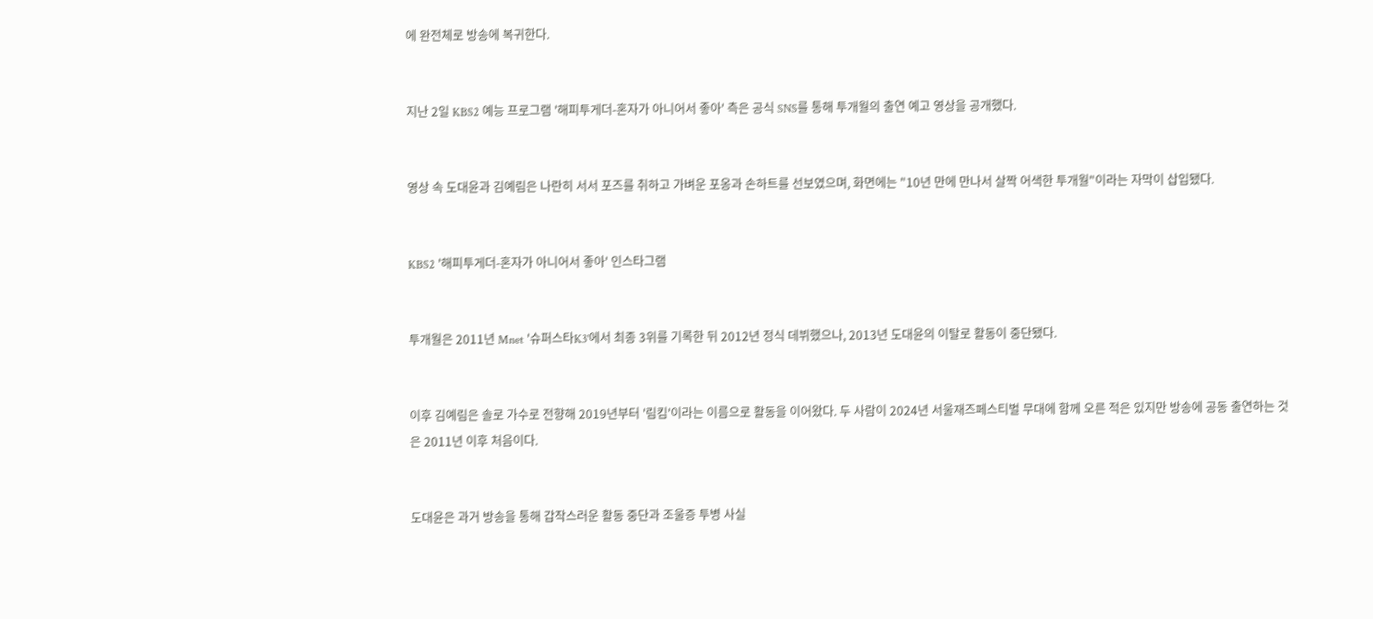에 완전체로 방송에 복귀한다.


지난 2일 KBS2 예능 프로그램 '해피투게더-혼자가 아니어서 좋아' 측은 공식 SNS를 통해 투개월의 출연 예고 영상을 공개했다.


영상 속 도대윤과 김예림은 나란히 서서 포즈를 취하고 가벼운 포옹과 손하트를 선보였으며, 화면에는 "10년 만에 만나서 살짝 어색한 투개월"이라는 자막이 삽입됐다.


KBS2 '해피투게더-혼자가 아니어서 좋아' 인스타그램


투개월은 2011년 Mnet '슈퍼스타K3'에서 최종 3위를 기록한 뒤 2012년 정식 데뷔했으나, 2013년 도대윤의 이탈로 활동이 중단됐다.


이후 김예림은 솔로 가수로 전향해 2019년부터 '림킴'이라는 이름으로 활동을 이어왔다. 두 사람이 2024년 서울재즈페스티벌 무대에 함께 오른 적은 있지만 방송에 공동 출연하는 것은 2011년 이후 처음이다.


도대윤은 과거 방송을 통해 갑작스러운 활동 중단과 조울증 투병 사실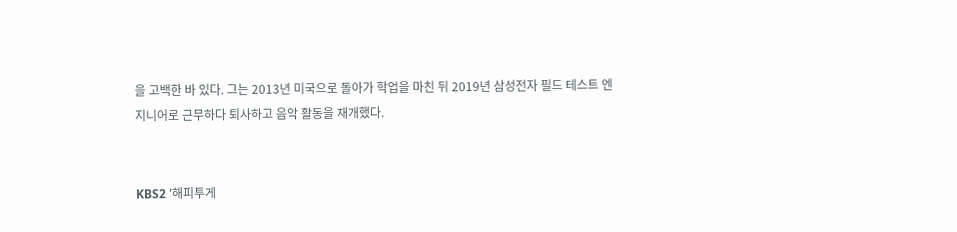을 고백한 바 있다. 그는 2013년 미국으로 돌아가 학업을 마친 뒤 2019년 삼성전자 필드 테스트 엔지니어로 근무하다 퇴사하고 음악 활동을 재개했다.


KBS2 '해피투게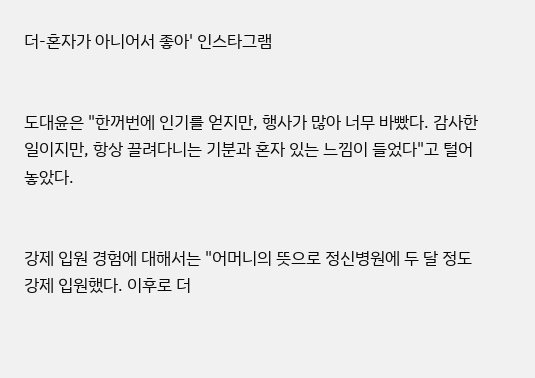더-혼자가 아니어서 좋아' 인스타그램


도대윤은 "한꺼번에 인기를 얻지만, 행사가 많아 너무 바빴다. 감사한 일이지만, 항상 끌려다니는 기분과 혼자 있는 느낌이 들었다"고 털어놓았다.


강제 입원 경험에 대해서는 "어머니의 뜻으로 정신병원에 두 달 정도 강제 입원했다. 이후로 더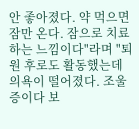안 좋아졌다. 약 먹으면 잠만 온다. 잠으로 치료하는 느낌이다"라며 "퇴원 후로도 활동했는데 의욕이 떨어졌다. 조울증이다 보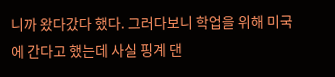니까 왔다갔다 했다. 그러다보니 학업을 위해 미국에 간다고 했는데 사실 핑계 댄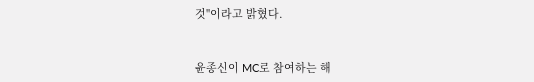것"이라고 밝혔다.


윤종신이 MC로 참여하는 해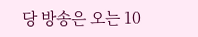당 방송은 오는 10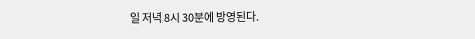일 저녁 8시 30분에 방영된다.